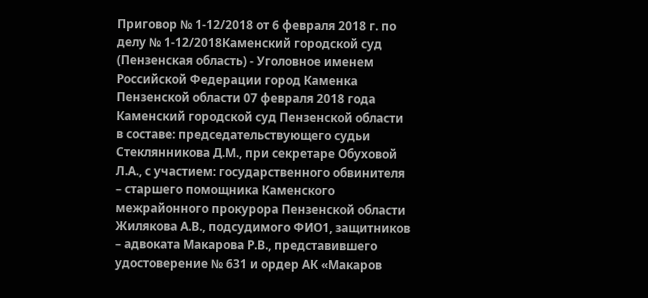Приговор № 1-12/2018 от 6 февраля 2018 г. по делу № 1-12/2018Каменский городской суд (Пензенская область) - Уголовное именем Российской Федерации город Каменка Пензенской области 07 февраля 2018 года Каменский городской суд Пензенской области в составе: председательствующего судьи Стеклянникова Д.М., при секретаре Обуховой Л.А., с участием: государственного обвинителя – старшего помощника Каменского межрайонного прокурора Пензенской области Жилякова А.В., подсудимого ФИО1, защитников – адвоката Макарова Р.В., представившего удостоверение № 631 и ордер АК «Макаров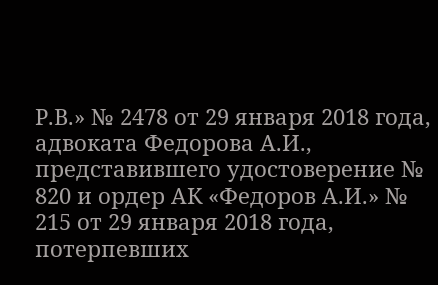Р.В.» № 2478 от 29 января 2018 года, адвоката Федорова А.И., представившего удостоверение № 820 и ордер АК «Федоров А.И.» № 215 от 29 января 2018 года, потерпевших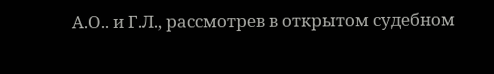А.О.. и Г.Л., рассмотрев в открытом судебном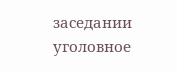заседании уголовное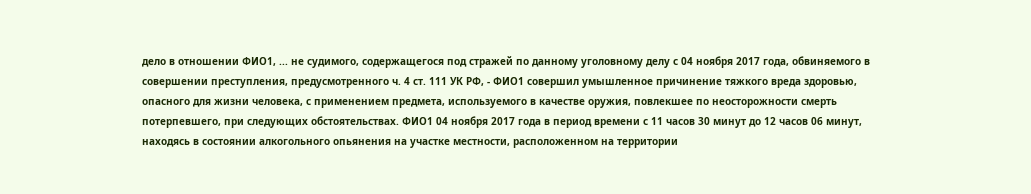дело в отношении ФИО1, ... не судимого, содержащегося под стражей по данному уголовному делу с 04 ноября 2017 года, обвиняемого в совершении преступления, предусмотренного ч. 4 ст. 111 УК РФ, - ФИО1 совершил умышленное причинение тяжкого вреда здоровью, опасного для жизни человека, с применением предмета, используемого в качестве оружия, повлекшее по неосторожности смерть потерпевшего, при следующих обстоятельствах. ФИО1 04 ноября 2017 года в период времени с 11 часов 30 минут до 12 часов 06 минут, находясь в состоянии алкогольного опьянения на участке местности, расположенном на территории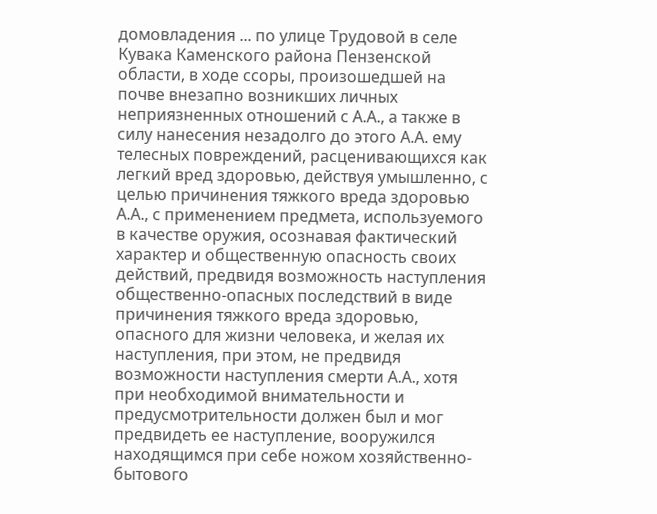домовладения ... по улице Трудовой в селе Кувака Каменского района Пензенской области, в ходе ссоры, произошедшей на почве внезапно возникших личных неприязненных отношений с А.А., а также в силу нанесения незадолго до этого А.А. ему телесных повреждений, расценивающихся как легкий вред здоровью, действуя умышленно, с целью причинения тяжкого вреда здоровью А.А., с применением предмета, используемого в качестве оружия, осознавая фактический характер и общественную опасность своих действий, предвидя возможность наступления общественно-опасных последствий в виде причинения тяжкого вреда здоровью, опасного для жизни человека, и желая их наступления, при этом, не предвидя возможности наступления смерти А.А., хотя при необходимой внимательности и предусмотрительности должен был и мог предвидеть ее наступление, вооружился находящимся при себе ножом хозяйственно-бытового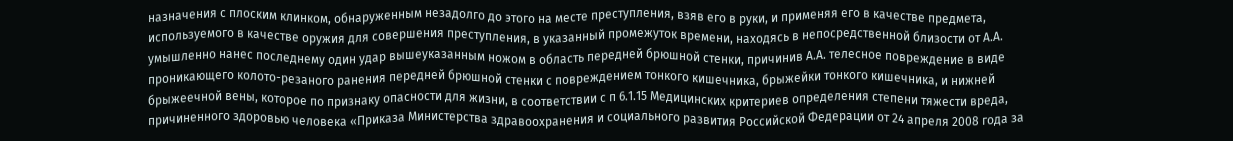назначения с плоским клинком, обнаруженным незадолго до этого на месте преступления, взяв его в руки, и применяя его в качестве предмета, используемого в качестве оружия для совершения преступления, в указанный промежуток времени, находясь в непосредственной близости от А.А. умышленно нанес последнему один удар вышеуказанным ножом в область передней брюшной стенки, причинив А.А. телесное повреждение в виде проникающего колото-резаного ранения передней брюшной стенки с повреждением тонкого кишечника, брыжейки тонкого кишечника, и нижней брыжеечной вены, которое по признаку опасности для жизни, в соответствии с п 6.1.15 Медицинских критериев определения степени тяжести вреда, причиненного здоровью человека «Приказа Министерства здравоохранения и социального развития Российской Федерации от 24 апреля 2008 года за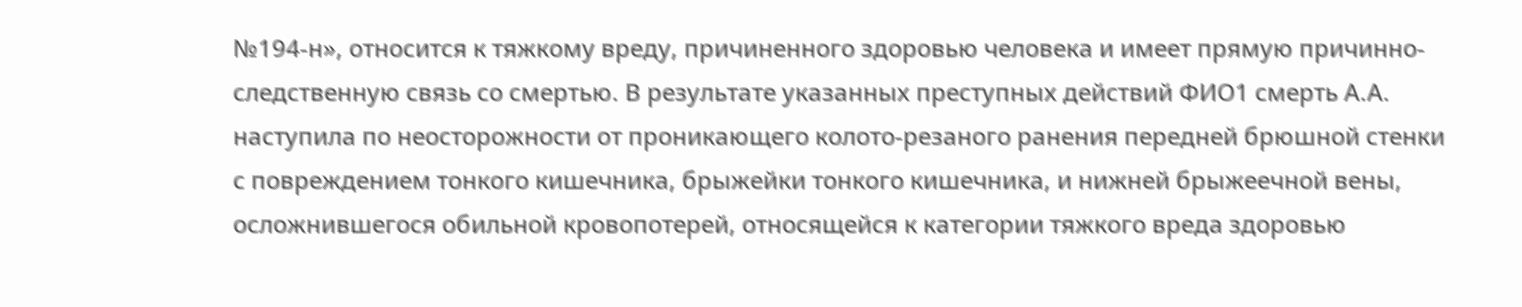№194-н», относится к тяжкому вреду, причиненного здоровью человека и имеет прямую причинно-следственную связь со смертью. В результате указанных преступных действий ФИО1 смерть А.А. наступила по неосторожности от проникающего колото-резаного ранения передней брюшной стенки с повреждением тонкого кишечника, брыжейки тонкого кишечника, и нижней брыжеечной вены, осложнившегося обильной кровопотерей, относящейся к категории тяжкого вреда здоровью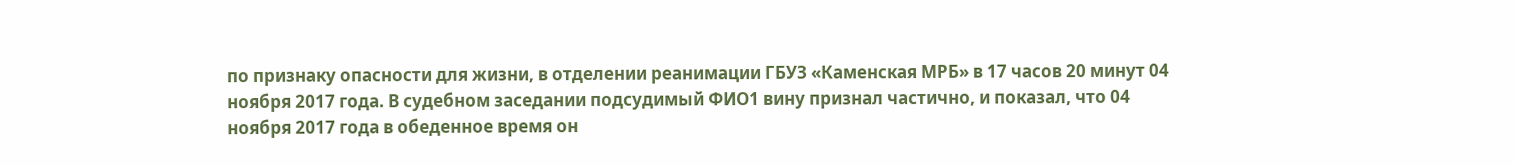по признаку опасности для жизни, в отделении реанимации ГБУЗ «Каменская МРБ» в 17 часов 20 минут 04 ноября 2017 года. В судебном заседании подсудимый ФИО1 вину признал частично, и показал, что 04 ноября 2017 года в обеденное время он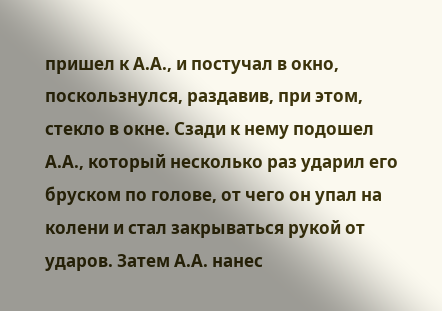пришел к А.А., и постучал в окно, поскользнулся, раздавив, при этом, стекло в окне. Сзади к нему подошел А.А., который несколько раз ударил его бруском по голове, от чего он упал на колени и стал закрываться рукой от ударов. Затем А.А. нанес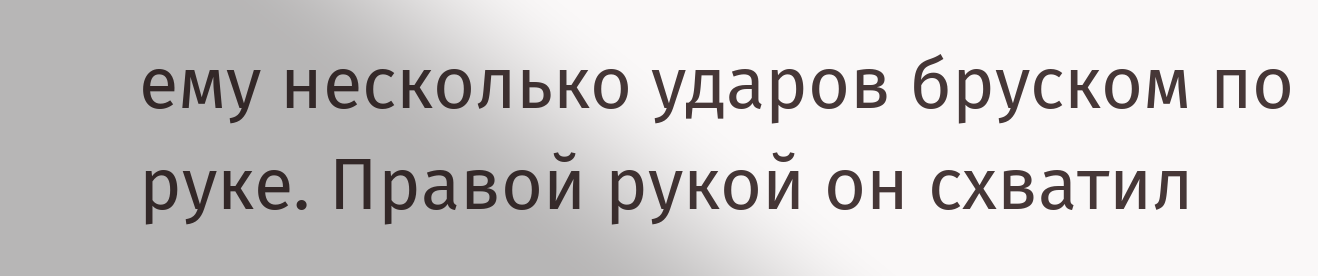ему несколько ударов бруском по руке. Правой рукой он схватил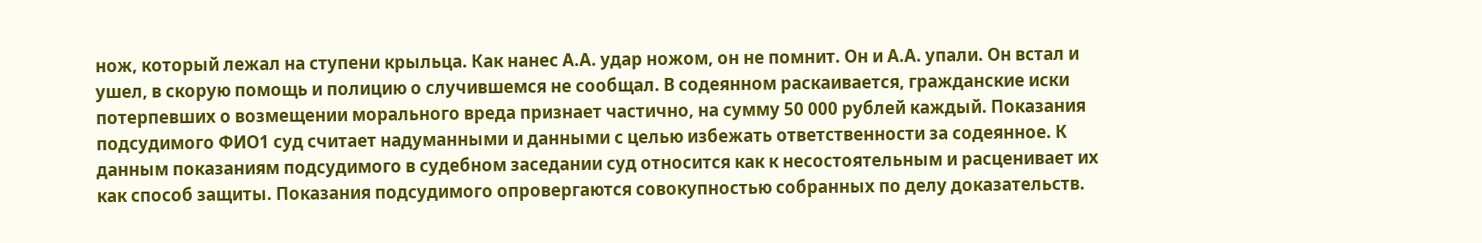нож, который лежал на ступени крыльца. Как нанес А.А. удар ножом, он не помнит. Он и А.А. упали. Он встал и ушел, в скорую помощь и полицию о случившемся не сообщал. В содеянном раскаивается, гражданские иски потерпевших о возмещении морального вреда признает частично, на сумму 50 000 рублей каждый. Показания подсудимого ФИО1 суд считает надуманными и данными с целью избежать ответственности за содеянное. К данным показаниям подсудимого в судебном заседании суд относится как к несостоятельным и расценивает их как способ защиты. Показания подсудимого опровергаются совокупностью собранных по делу доказательств.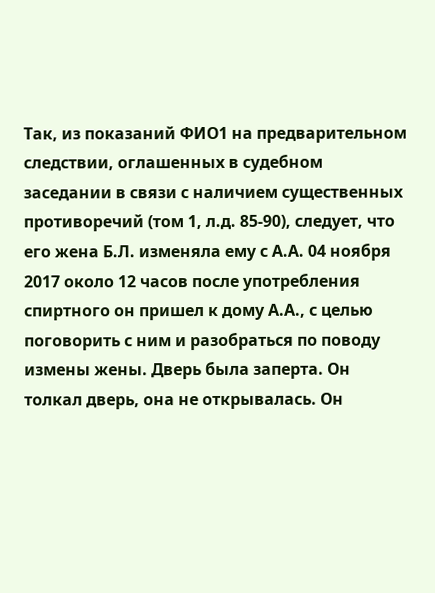Так, из показаний ФИО1 на предварительном следствии, оглашенных в судебном заседании в связи с наличием существенных противоречий (том 1, л.д. 85-90), следует, что его жена Б.Л. изменяла ему с А.А. 04 ноября 2017 около 12 часов после употребления спиртного он пришел к дому А.А., с целью поговорить с ним и разобраться по поводу измены жены. Дверь была заперта. Он толкал дверь, она не открывалась. Он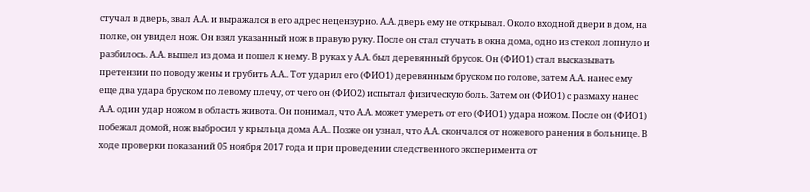стучал в дверь, звал А.А. и выражался в его адрес нецензурно. А.А. дверь ему не открывал. Около входной двери в дом, на полке, он увидел нож. Он взял указанный нож в правую руку. После он стал стучать в окна дома, одно из стекол лопнуло и разбилось. А.А. вышел из дома и пошел к нему. В руках у А.А. был деревянный брусок. Он (ФИО1) стал высказывать претензии по поводу жены и грубить А.А.. Тот ударил его (ФИО1) деревянным бруском по голове, затем А.А. нанес ему еще два удара бруском по левому плечу, от чего он (ФИО2) испытал физическую боль. Затем он (ФИО1) с размаху нанес А.А. один удар ножом в область живота. Он понимал, что А.А. может умереть от его (ФИО1) удара ножом. После он (ФИО1) побежал домой, нож выбросил у крыльца дома А.А.. Позже он узнал, что А.А. скончался от ножевого ранения в больнице. В ходе проверки показаний 05 ноября 2017 года и при проведении следственного эксперимента от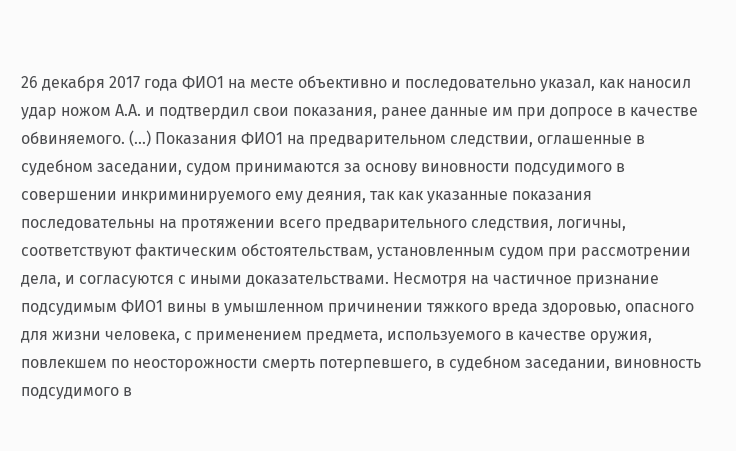26 декабря 2017 года ФИО1 на месте объективно и последовательно указал, как наносил удар ножом А.А. и подтвердил свои показания, ранее данные им при допросе в качестве обвиняемого. (...) Показания ФИО1 на предварительном следствии, оглашенные в судебном заседании, судом принимаются за основу виновности подсудимого в совершении инкриминируемого ему деяния, так как указанные показания последовательны на протяжении всего предварительного следствия, логичны, соответствуют фактическим обстоятельствам, установленным судом при рассмотрении дела, и согласуются с иными доказательствами. Несмотря на частичное признание подсудимым ФИО1 вины в умышленном причинении тяжкого вреда здоровью, опасного для жизни человека, с применением предмета, используемого в качестве оружия, повлекшем по неосторожности смерть потерпевшего, в судебном заседании, виновность подсудимого в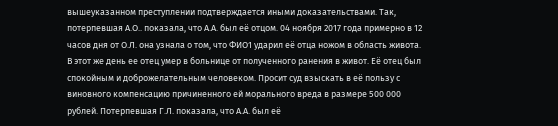вышеуказанном преступлении подтверждается иными доказательствами. Так, потерпевшая А.О.. показала, что А.А. был её отцом. 04 ноября 2017 года примерно в 12 часов дня от О.Л. она узнала о том, что ФИО1 ударил её отца ножом в область живота. В этот же день ее отец умер в больнице от полученного ранения в живот. Её отец был спокойным и доброжелательным человеком. Просит суд взыскать в её пользу с виновного компенсацию причиненного ей морального вреда в размере 500 000 рублей. Потерпевшая Г.Л. показала, что А.А. был её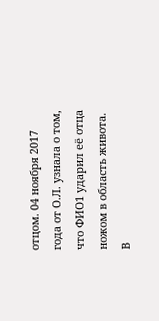отцом. 04 ноября 2017 года от О.Л. узнала о том, что ФИО1 ударил её отца ножом в область живота. В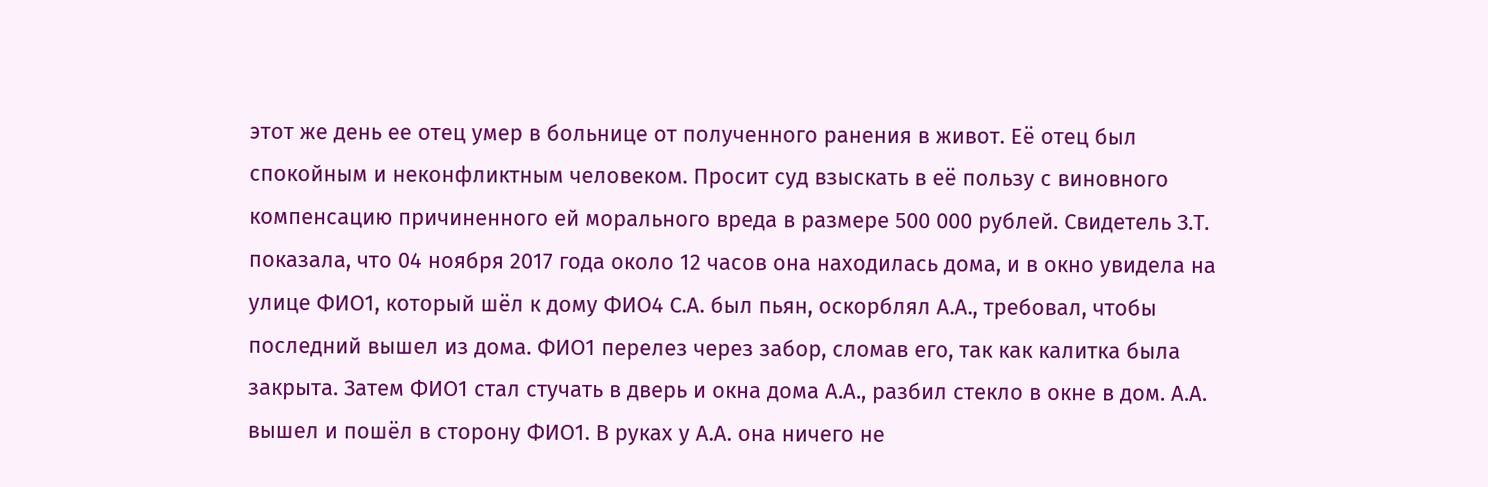этот же день ее отец умер в больнице от полученного ранения в живот. Её отец был спокойным и неконфликтным человеком. Просит суд взыскать в её пользу с виновного компенсацию причиненного ей морального вреда в размере 500 000 рублей. Свидетель З.Т. показала, что 04 ноября 2017 года около 12 часов она находилась дома, и в окно увидела на улице ФИО1, который шёл к дому ФИО4 С.А. был пьян, оскорблял А.А., требовал, чтобы последний вышел из дома. ФИО1 перелез через забор, сломав его, так как калитка была закрыта. Затем ФИО1 стал стучать в дверь и окна дома А.А., разбил стекло в окне в дом. А.А. вышел и пошёл в сторону ФИО1. В руках у А.А. она ничего не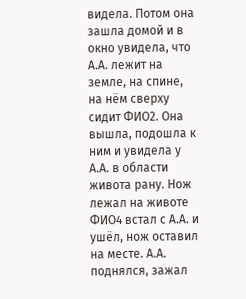видела. Потом она зашла домой и в окно увидела, что А.А. лежит на земле, на спине, на нём сверху сидит ФИО2. Она вышла, подошла к ним и увидела у А.А. в области живота рану. Нож лежал на животе ФИО4 встал с А.А. и ушёл, нож оставил на месте. А.А. поднялся, зажал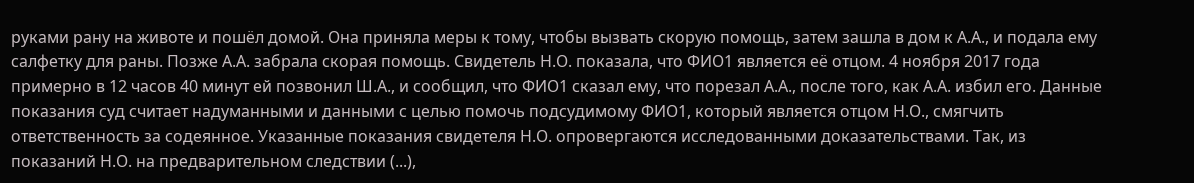руками рану на животе и пошёл домой. Она приняла меры к тому, чтобы вызвать скорую помощь, затем зашла в дом к А.А., и подала ему салфетку для раны. Позже А.А. забрала скорая помощь. Свидетель Н.О. показала, что ФИО1 является её отцом. 4 ноября 2017 года примерно в 12 часов 40 минут ей позвонил Ш.А., и сообщил, что ФИО1 сказал ему, что порезал А.А., после того, как А.А. избил его. Данные показания суд считает надуманными и данными с целью помочь подсудимому ФИО1, который является отцом Н.О., смягчить ответственность за содеянное. Указанные показания свидетеля Н.О. опровергаются исследованными доказательствами. Так, из показаний Н.О. на предварительном следствии (...),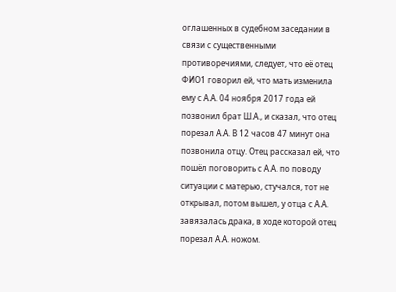оглашенных в судебном заседании в связи с существенными противоречиями, следует, что её отец ФИО1 говорил ей, что мать изменила ему с А.А. 04 ноября 2017 года ей позвонил брат Ш.А., и сказал, что отец порезал А.А. В 12 часов 47 минут она позвонила отцу. Отец рассказал ей, что пошёл поговорить с А.А. по поводу ситуации с матерью, стучался, тот не открывал, потом вышел, у отца с А.А. завязалась драка, в ходе которой отец порезал А.А. ножом.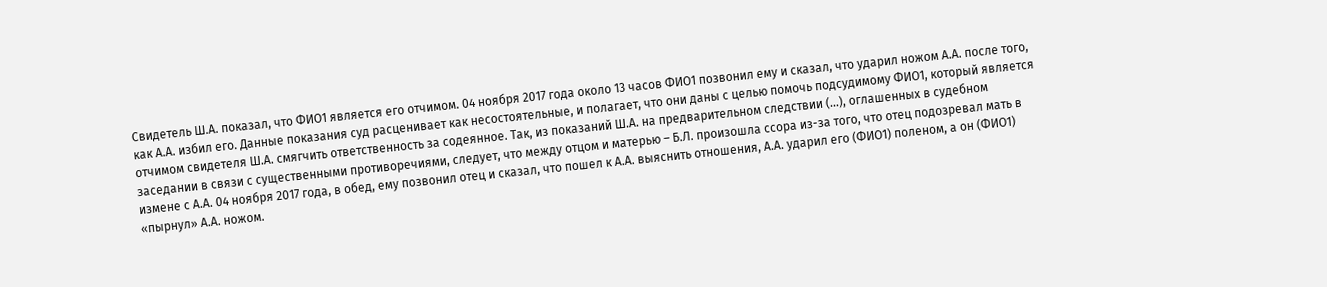Свидетель Ш.А. показал, что ФИО1 является его отчимом. 04 ноября 2017 года около 13 часов ФИО1 позвонил ему и сказал, что ударил ножом А.А. после того, как А.А. избил его. Данные показания суд расценивает как несостоятельные, и полагает, что они даны с целью помочь подсудимому ФИО1, который является отчимом свидетеля Ш.А. смягчить ответственность за содеянное. Так, из показаний Ш.А. на предварительном следствии (...), оглашенных в судебном заседании в связи с существенными противоречиями, следует, что между отцом и матерью – Б.Л. произошла ссора из-за того, что отец подозревал мать в измене с А.А. 04 ноября 2017 года, в обед, ему позвонил отец и сказал, что пошел к А.А. выяснить отношения, А.А. ударил его (ФИО1) поленом, а он (ФИО1) «пырнул» А.А. ножом.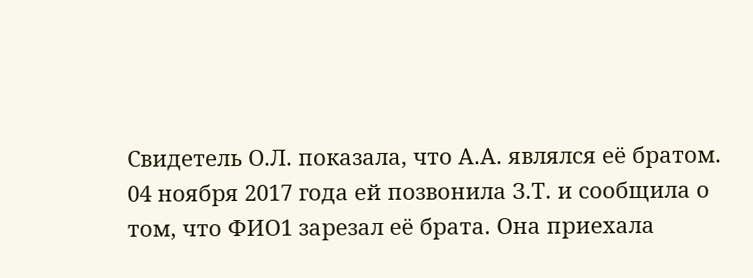Свидетель О.Л. показала, что А.А. являлся её братом. 04 ноября 2017 года ей позвонила З.Т. и сообщила о том, что ФИО1 зарезал её брата. Она приехала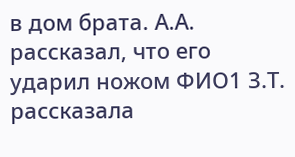в дом брата. А.А. рассказал, что его ударил ножом ФИО1 З.Т. рассказала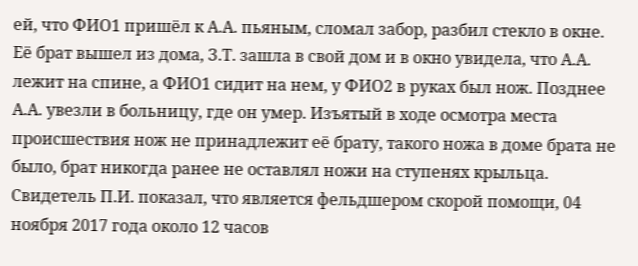ей, что ФИО1 пришёл к А.А. пьяным, сломал забор, разбил стекло в окне. Её брат вышел из дома, З.Т. зашла в свой дом и в окно увидела, что А.А. лежит на спине, а ФИО1 сидит на нем, у ФИО2 в руках был нож. Позднее А.А. увезли в больницу, где он умер. Изъятый в ходе осмотра места происшествия нож не принадлежит её брату, такого ножа в доме брата не было, брат никогда ранее не оставлял ножи на ступенях крыльца. Свидетель П.И. показал, что является фельдшером скорой помощи, 04 ноября 2017 года около 12 часов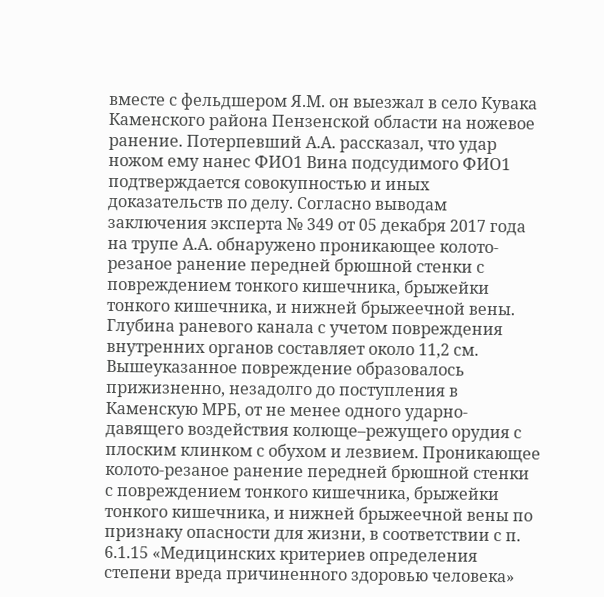вместе с фельдшером Я.М. он выезжал в село Кувака Каменского района Пензенской области на ножевое ранение. Потерпевший А.А. рассказал, что удар ножом ему нанес ФИО1 Вина подсудимого ФИО1 подтверждается совокупностью и иных доказательств по делу. Согласно выводам заключения эксперта № 349 от 05 декабря 2017 года на трупе А.А. обнаружено проникающее колото-резаное ранение передней брюшной стенки с повреждением тонкого кишечника, брыжейки тонкого кишечника, и нижней брыжеечной вены. Глубина раневого канала с учетом повреждения внутренних органов составляет около 11,2 см. Вышеуказанное повреждение образовалось прижизненно, незадолго до поступления в Каменскую МРБ, от не менее одного ударно-давящего воздействия колюще–режущего орудия с плоским клинком с обухом и лезвием. Проникающее колото-резаное ранение передней брюшной стенки с повреждением тонкого кишечника, брыжейки тонкого кишечника, и нижней брыжеечной вены по признаку опасности для жизни, в соответствии с п. 6.1.15 «Медицинских критериев определения степени вреда причиненного здоровью человека»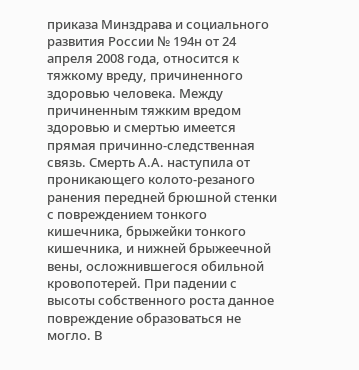приказа Минздрава и социального развития России № 194н от 24 апреля 2008 года, относится к тяжкому вреду, причиненного здоровью человека. Между причиненным тяжким вредом здоровью и смертью имеется прямая причинно-следственная связь. Смерть А.А. наступила от проникающего колото-резаного ранения передней брюшной стенки с повреждением тонкого кишечника, брыжейки тонкого кишечника, и нижней брыжеечной вены, осложнившегося обильной кровопотерей. При падении с высоты собственного роста данное повреждение образоваться не могло. В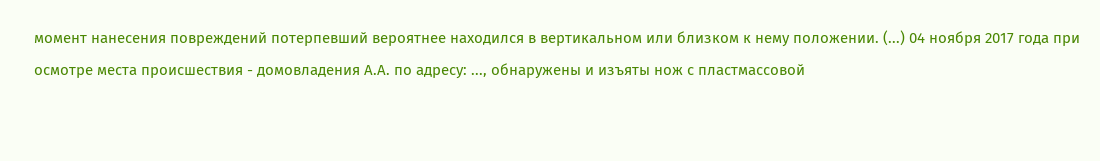момент нанесения повреждений потерпевший вероятнее находился в вертикальном или близком к нему положении. (...) 04 ноября 2017 года при осмотре места происшествия - домовладения А.А. по адресу: ..., обнаружены и изъяты нож с пластмассовой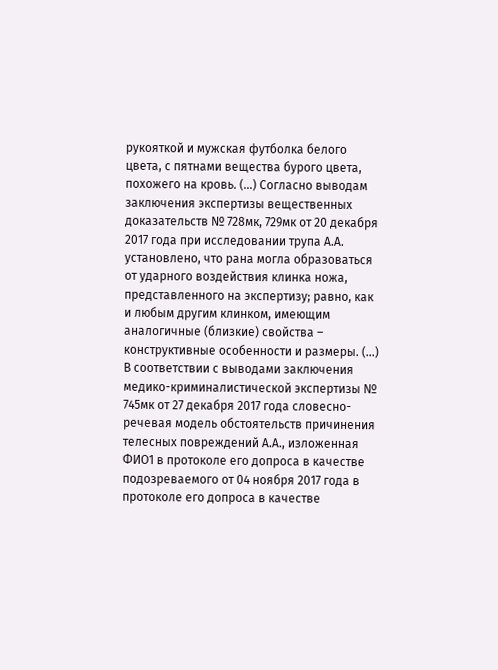рукояткой и мужская футболка белого цвета, с пятнами вещества бурого цвета, похожего на кровь. (...) Согласно выводам заключения экспертизы вещественных доказательств № 728мк, 729мк от 20 декабря 2017 года при исследовании трупа А.А. установлено, что рана могла образоваться от ударного воздействия клинка ножа, представленного на экспертизу; равно, как и любым другим клинком, имеющим аналогичные (близкие) свойства – конструктивные особенности и размеры. (...) В соответствии с выводами заключения медико-криминалистической экспертизы № 745мк от 27 декабря 2017 года словесно-речевая модель обстоятельств причинения телесных повреждений А.А., изложенная ФИО1 в протоколе его допроса в качестве подозреваемого от 04 ноября 2017 года в протоколе его допроса в качестве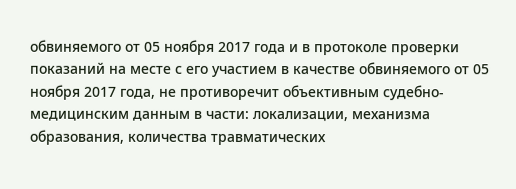обвиняемого от 05 ноября 2017 года и в протоколе проверки показаний на месте с его участием в качестве обвиняемого от 05 ноября 2017 года, не противоречит объективным судебно-медицинским данным в части: локализации, механизма образования, количества травматических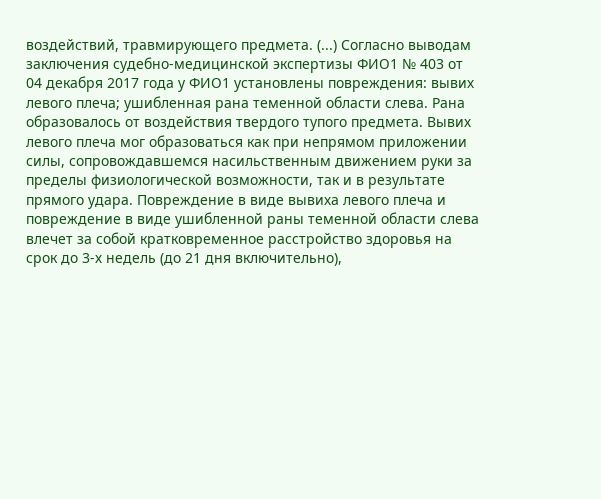воздействий, травмирующего предмета. (...) Согласно выводам заключения судебно-медицинской экспертизы ФИО1 № 403 от 04 декабря 2017 года у ФИО1 установлены повреждения: вывих левого плеча; ушибленная рана теменной области слева. Рана образовалось от воздействия твердого тупого предмета. Вывих левого плеча мог образоваться как при непрямом приложении силы, сопровождавшемся насильственным движением руки за пределы физиологической возможности, так и в результате прямого удара. Повреждение в виде вывиха левого плеча и повреждение в виде ушибленной раны теменной области слева влечет за собой кратковременное расстройство здоровья на срок до 3-х недель (до 21 дня включительно),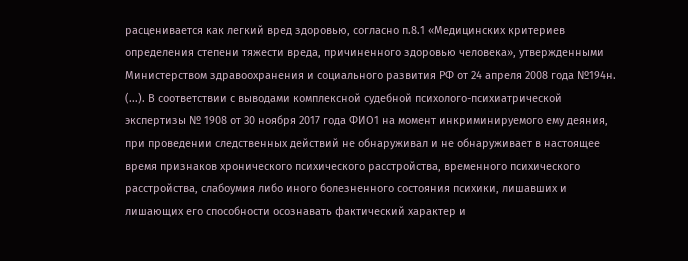расценивается как легкий вред здоровью, согласно п.8.1 «Медицинских критериев определения степени тяжести вреда, причиненного здоровью человека», утвержденными Министерством здравоохранения и социального развития РФ от 24 апреля 2008 года №194н. (...). В соответствии с выводами комплексной судебной психолого-психиатрической экспертизы № 1908 от 30 ноября 2017 года ФИО1 на момент инкриминируемого ему деяния, при проведении следственных действий не обнаруживал и не обнаруживает в настоящее время признаков хронического психического расстройства, временного психического расстройства, слабоумия либо иного болезненного состояния психики, лишавших и лишающих его способности осознавать фактический характер и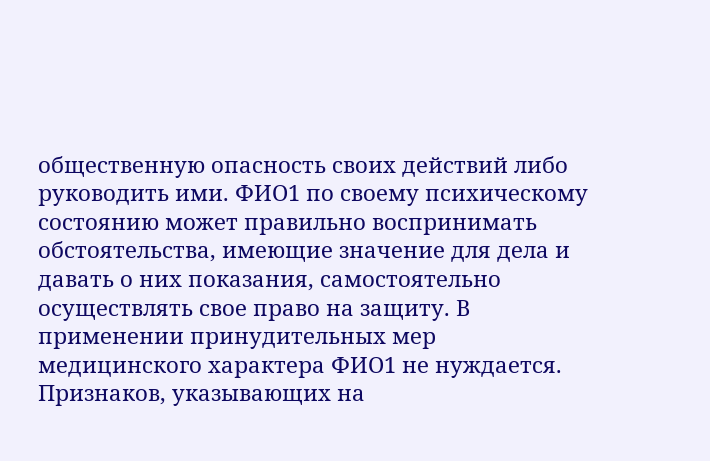общественную опасность своих действий либо руководить ими. ФИО1 по своему психическому состоянию может правильно воспринимать обстоятельства, имеющие значение для дела и давать о них показания, самостоятельно осуществлять свое право на защиту. В применении принудительных мер медицинского характера ФИО1 не нуждается. Признаков, указывающих на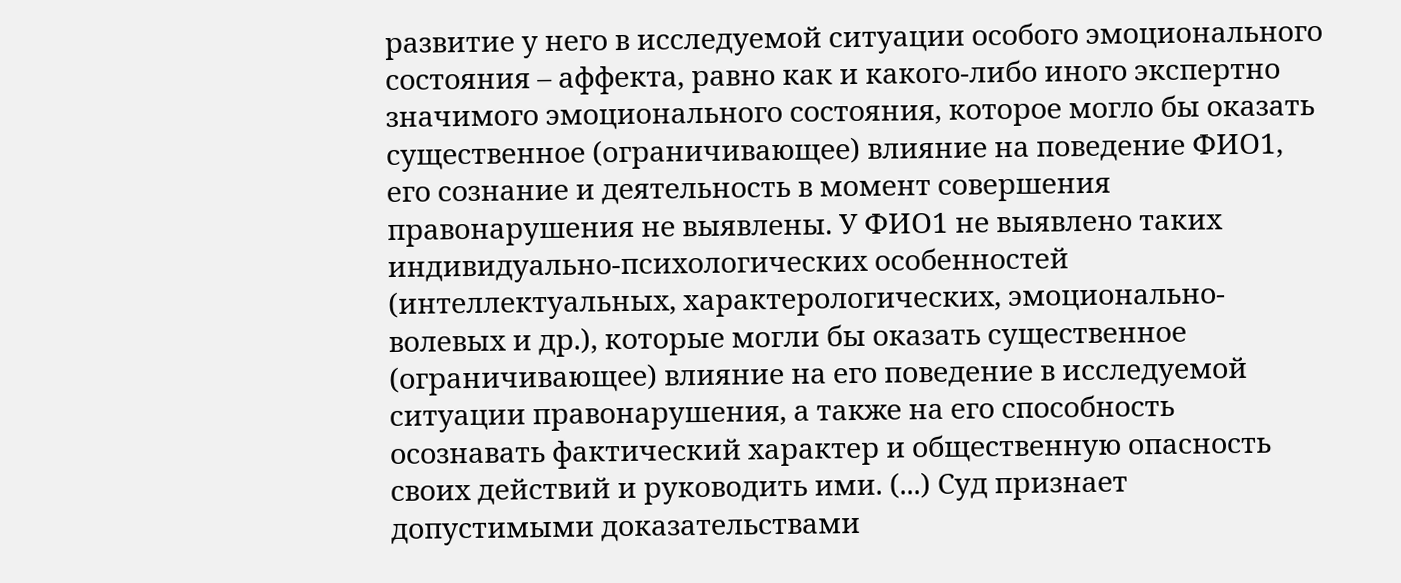развитие у него в исследуемой ситуации особого эмоционального состояния – аффекта, равно как и какого-либо иного экспертно значимого эмоционального состояния, которое могло бы оказать существенное (ограничивающее) влияние на поведение ФИО1, его сознание и деятельность в момент совершения правонарушения не выявлены. У ФИО1 не выявлено таких индивидуально-психологических особенностей (интеллектуальных, характерологических, эмоционально-волевых и др.), которые могли бы оказать существенное (ограничивающее) влияние на его поведение в исследуемой ситуации правонарушения, а также на его способность осознавать фактический характер и общественную опасность своих действий и руководить ими. (...) Суд признает допустимыми доказательствами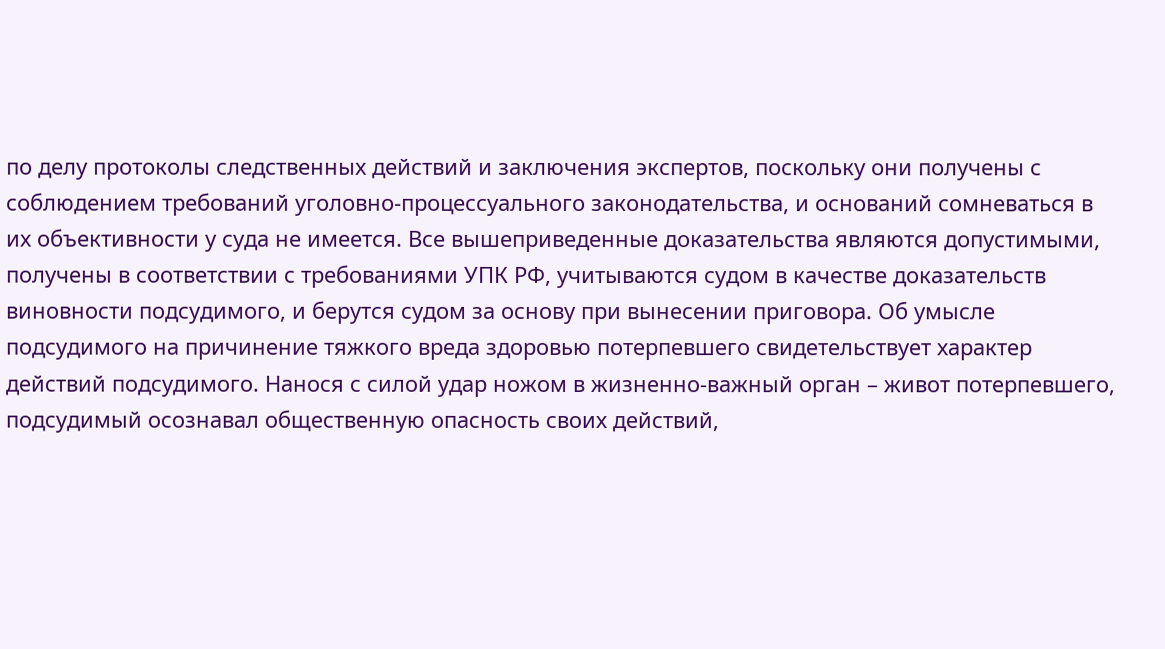по делу протоколы следственных действий и заключения экспертов, поскольку они получены с соблюдением требований уголовно-процессуального законодательства, и оснований сомневаться в их объективности у суда не имеется. Все вышеприведенные доказательства являются допустимыми, получены в соответствии с требованиями УПК РФ, учитываются судом в качестве доказательств виновности подсудимого, и берутся судом за основу при вынесении приговора. Об умысле подсудимого на причинение тяжкого вреда здоровью потерпевшего свидетельствует характер действий подсудимого. Нанося с силой удар ножом в жизненно-важный орган – живот потерпевшего, подсудимый осознавал общественную опасность своих действий,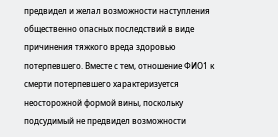предвидел и желал возможности наступления общественно опасных последствий в виде причинения тяжкого вреда здоровью потерпевшего. Вместе с тем, отношение ФИО1 к смерти потерпевшего характеризуется неосторожной формой вины, поскольку подсудимый не предвидел возможности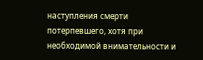наступления смерти потерпевшего, хотя при необходимой внимательности и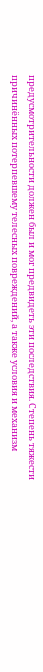предусмотрительности должен был и мог предвидеть эти последствия. Степень тяжести причинённых потерпевшему телесных повреждений, а также условия и механизм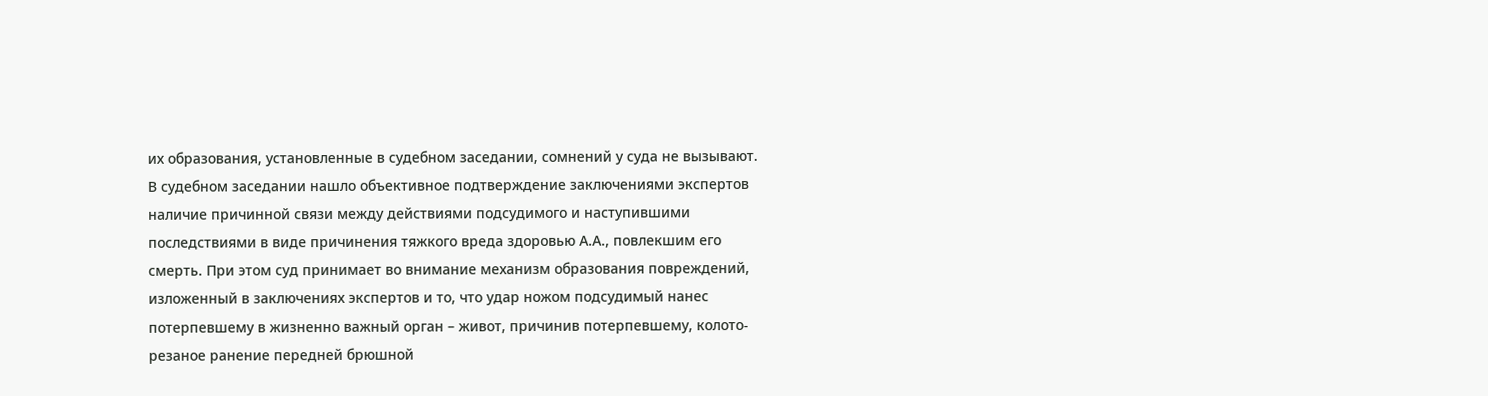их образования, установленные в судебном заседании, сомнений у суда не вызывают. В судебном заседании нашло объективное подтверждение заключениями экспертов наличие причинной связи между действиями подсудимого и наступившими последствиями в виде причинения тяжкого вреда здоровью А.А., повлекшим его смерть. При этом суд принимает во внимание механизм образования повреждений, изложенный в заключениях экспертов и то, что удар ножом подсудимый нанес потерпевшему в жизненно важный орган – живот, причинив потерпевшему, колото-резаное ранение передней брюшной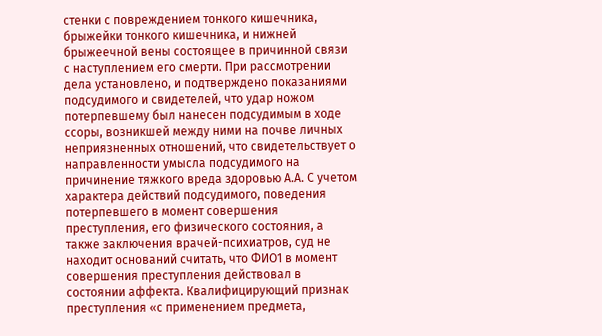стенки с повреждением тонкого кишечника, брыжейки тонкого кишечника, и нижней брыжеечной вены состоящее в причинной связи с наступлением его смерти. При рассмотрении дела установлено, и подтверждено показаниями подсудимого и свидетелей, что удар ножом потерпевшему был нанесен подсудимым в ходе ссоры, возникшей между ними на почве личных неприязненных отношений, что свидетельствует о направленности умысла подсудимого на причинение тяжкого вреда здоровью А.А. С учетом характера действий подсудимого, поведения потерпевшего в момент совершения преступления, его физического состояния, а также заключения врачей-психиатров, суд не находит оснований считать, что ФИО1 в момент совершения преступления действовал в состоянии аффекта. Квалифицирующий признак преступления «с применением предмета,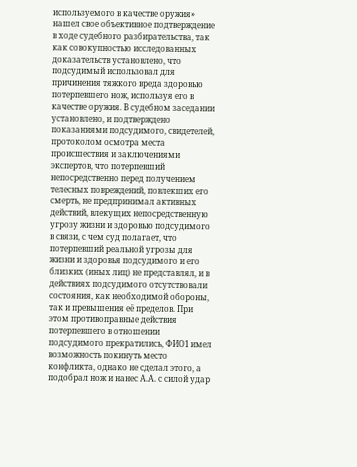используемого в качестве оружия» нашел свое объективное подтверждение в ходе судебного разбирательства, так как совокупностью исследованных доказательств установлено, что подсудимый использовал для причинения тяжкого вреда здоровью потерпевшего нож, используя его в качестве оружия. В судебном заседании установлено, и подтверждено показаниями подсудимого, свидетелей, протоколом осмотра места происшествия и заключениями экспертов, что потерпевший непосредственно перед получением телесных повреждений, повлекших его смерть, не предпринимал активных действий, влекущих непосредственную угрозу жизни и здоровью подсудимого в связи, с чем суд полагает, что потерпевший реальной угрозы для жизни и здоровья подсудимого и его близких (иных лиц) не представлял, и в действиях подсудимого отсутствовали состояния, как необходимой обороны, так и превышения её пределов. При этом противоправные действия потерпевшего в отношении подсудимого прекратились, ФИО1 имел возможность покинуть место конфликта, однако не сделал этого, а подобрал нож и нанес А.А. с силой удар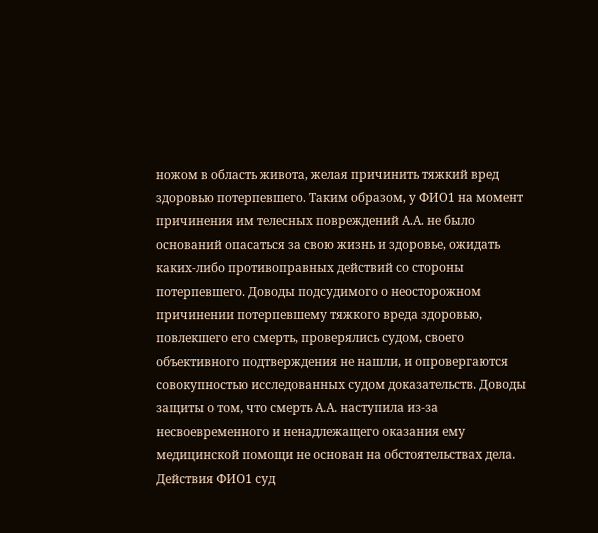ножом в область живота, желая причинить тяжкий вред здоровью потерпевшего. Таким образом, у ФИО1 на момент причинения им телесных повреждений А.А. не было оснований опасаться за свою жизнь и здоровье, ожидать каких-либо противоправных действий со стороны потерпевшего. Доводы подсудимого о неосторожном причинении потерпевшему тяжкого вреда здоровью, повлекшего его смерть, проверялись судом, своего объективного подтверждения не нашли, и опровергаются совокупностью исследованных судом доказательств. Доводы защиты о том, что смерть А.А. наступила из-за несвоевременного и ненадлежащего оказания ему медицинской помощи не основан на обстоятельствах дела. Действия ФИО1 суд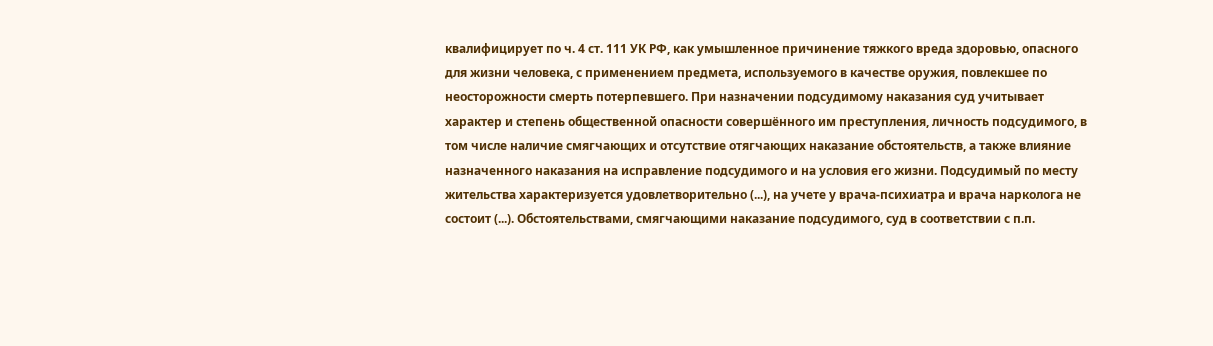квалифицирует по ч. 4 ст. 111 УК РФ, как умышленное причинение тяжкого вреда здоровью, опасного для жизни человека, с применением предмета, используемого в качестве оружия, повлекшее по неосторожности смерть потерпевшего. При назначении подсудимому наказания суд учитывает характер и степень общественной опасности совершённого им преступления, личность подсудимого, в том числе наличие смягчающих и отсутствие отягчающих наказание обстоятельств, а также влияние назначенного наказания на исправление подсудимого и на условия его жизни. Подсудимый по месту жительства характеризуется удовлетворительно (...), на учете у врача-психиатра и врача нарколога не состоит (...). Обстоятельствами, смягчающими наказание подсудимого, суд в соответствии с п.п.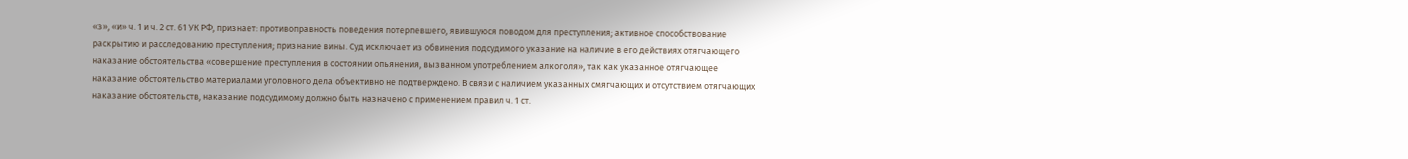«з», «и» ч. 1 и ч. 2 ст. 61 УК РФ, признает: противоправность поведения потерпевшего, явившуюся поводом для преступления; активное способствование раскрытию и расследованию преступления; признание вины. Суд исключает из обвинения подсудимого указание на наличие в его действиях отягчающего наказание обстоятельства «совершение преступления в состоянии опьянения, вызванном употреблением алкоголя», так как указанное отягчающее наказание обстоятельство материалами уголовного дела объективно не подтверждено. В связи с наличием указанных смягчающих и отсутствием отягчающих наказание обстоятельств, наказание подсудимому должно быть назначено с применением правил ч. 1 ст.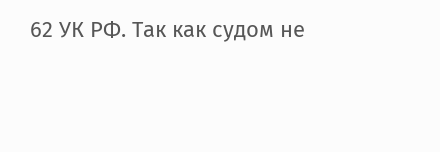62 УК РФ. Так как судом не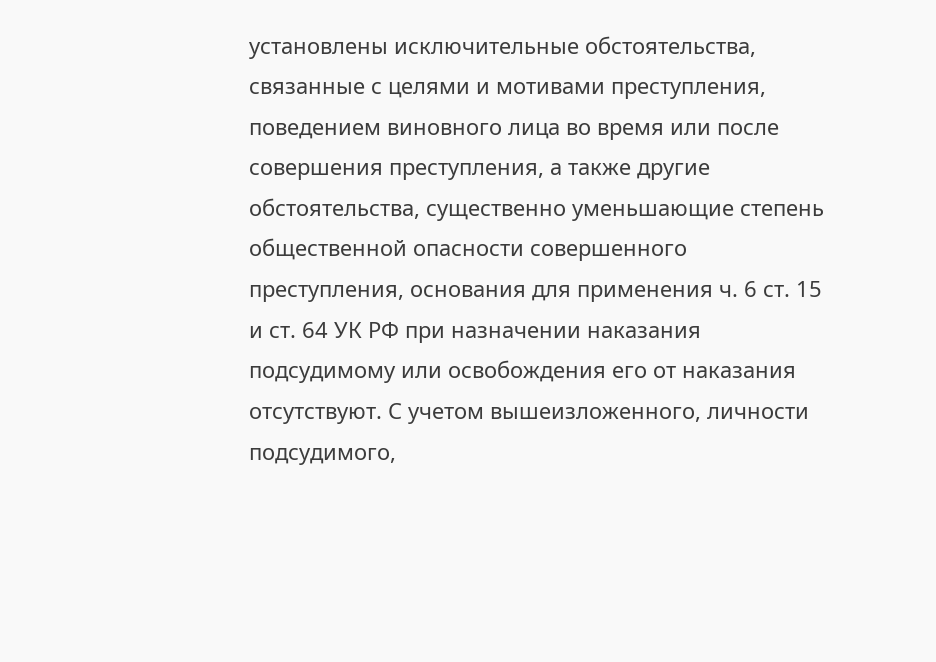установлены исключительные обстоятельства, связанные с целями и мотивами преступления, поведением виновного лица во время или после совершения преступления, а также другие обстоятельства, существенно уменьшающие степень общественной опасности совершенного преступления, основания для применения ч. 6 ст. 15 и ст. 64 УК РФ при назначении наказания подсудимому или освобождения его от наказания отсутствуют. С учетом вышеизложенного, личности подсудимого,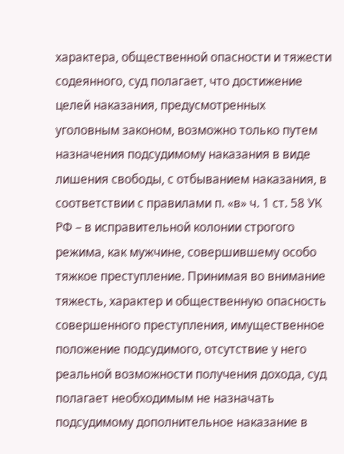характера, общественной опасности и тяжести содеянного, суд полагает, что достижение целей наказания, предусмотренных уголовным законом, возможно только путем назначения подсудимому наказания в виде лишения свободы, с отбыванием наказания, в соответствии с правилами п. «в» ч. 1 ст. 58 УК РФ – в исправительной колонии строгого режима, как мужчине, совершившему особо тяжкое преступление. Принимая во внимание тяжесть, характер и общественную опасность совершенного преступления, имущественное положение подсудимого, отсутствие у него реальной возможности получения дохода, суд полагает необходимым не назначать подсудимому дополнительное наказание в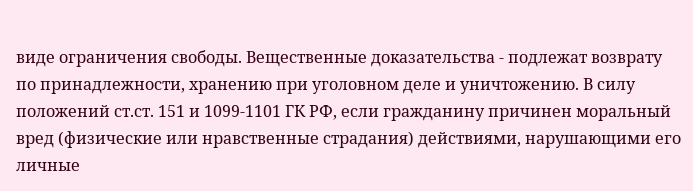виде ограничения свободы. Вещественные доказательства - подлежат возврату по принадлежности, хранению при уголовном деле и уничтожению. В силу положений ст.ст. 151 и 1099-1101 ГК РФ, если гражданину причинен моральный вред (физические или нравственные страдания) действиями, нарушающими его личные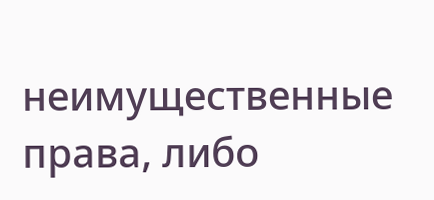неимущественные права, либо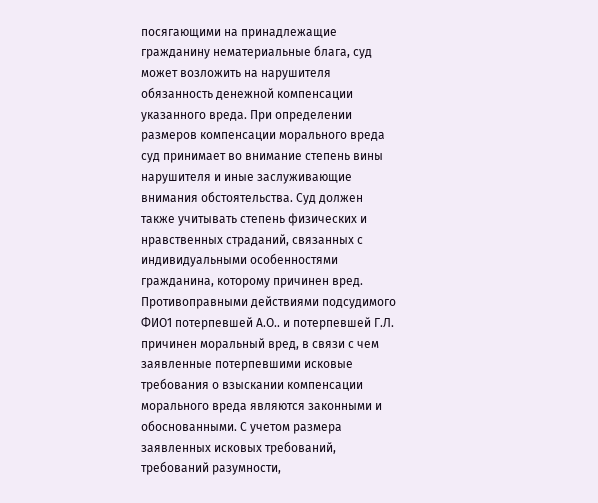посягающими на принадлежащие гражданину нематериальные блага, суд может возложить на нарушителя обязанность денежной компенсации указанного вреда. При определении размеров компенсации морального вреда суд принимает во внимание степень вины нарушителя и иные заслуживающие внимания обстоятельства. Суд должен также учитывать степень физических и нравственных страданий, связанных с индивидуальными особенностями гражданина, которому причинен вред. Противоправными действиями подсудимого ФИО1 потерпевшей А.О.. и потерпевшей Г.Л. причинен моральный вред, в связи с чем заявленные потерпевшими исковые требования о взыскании компенсации морального вреда являются законными и обоснованными. С учетом размера заявленных исковых требований, требований разумности,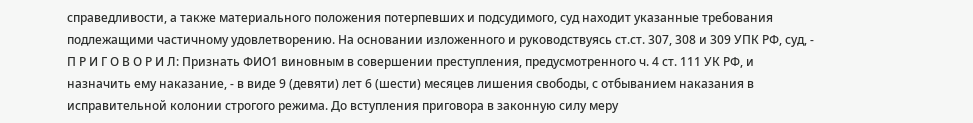справедливости, а также материального положения потерпевших и подсудимого, суд находит указанные требования подлежащими частичному удовлетворению. На основании изложенного и руководствуясь ст.ст. 307, 308 и 309 УПК РФ, суд, - П Р И Г О В О Р И Л: Признать ФИО1 виновным в совершении преступления, предусмотренного ч. 4 ст. 111 УК РФ, и назначить ему наказание, - в виде 9 (девяти) лет 6 (шести) месяцев лишения свободы, с отбыванием наказания в исправительной колонии строгого режима. До вступления приговора в законную силу меру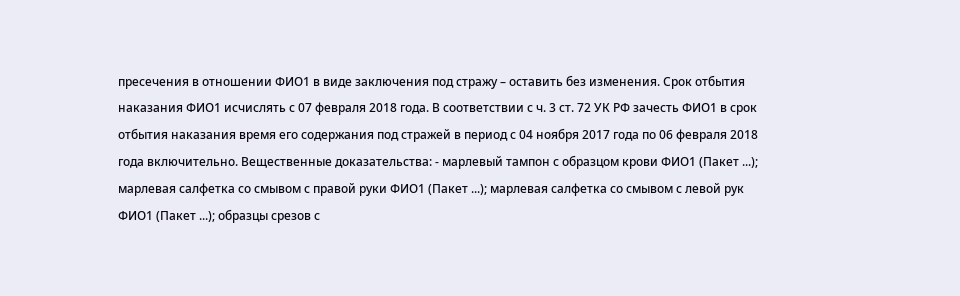пресечения в отношении ФИО1 в виде заключения под стражу – оставить без изменения. Срок отбытия наказания ФИО1 исчислять с 07 февраля 2018 года. В соответствии с ч. 3 ст. 72 УК РФ зачесть ФИО1 в срок отбытия наказания время его содержания под стражей в период с 04 ноября 2017 года по 06 февраля 2018 года включительно. Вещественные доказательства: - марлевый тампон с образцом крови ФИО1 (Пакет ...); марлевая салфетка со смывом с правой руки ФИО1 (Пакет ...); марлевая салфетка со смывом с левой рук ФИО1 (Пакет ...); образцы срезов с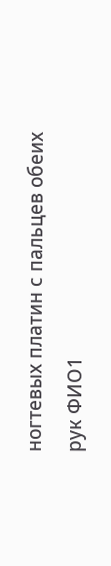ногтевых платин с пальцев обеих рук ФИО1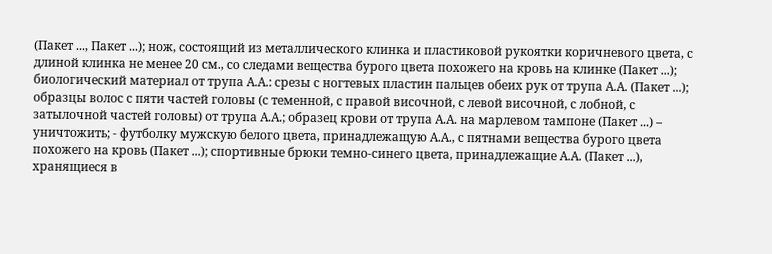(Пакет ..., Пакет ...); нож, состоящий из металлического клинка и пластиковой рукоятки коричневого цвета, с длиной клинка не менее 20 см., со следами вещества бурого цвета похожего на кровь на клинке (Пакет ...); биологический материал от трупа А.А.: срезы с ногтевых пластин пальцев обеих рук от трупа А.А. (Пакет ...); образцы волос с пяти частей головы (с теменной, с правой височной, с левой височной, с лобной, с затылочной частей головы) от трупа А.А.; образец крови от трупа А.А. на марлевом тампоне (Пакет ...) – уничтожить; - футболку мужскую белого цвета, принадлежащую А.А., с пятнами вещества бурого цвета похожего на кровь (Пакет ...); спортивные брюки темно-синего цвета, принадлежащие А.А. (Пакет ...), хранящиеся в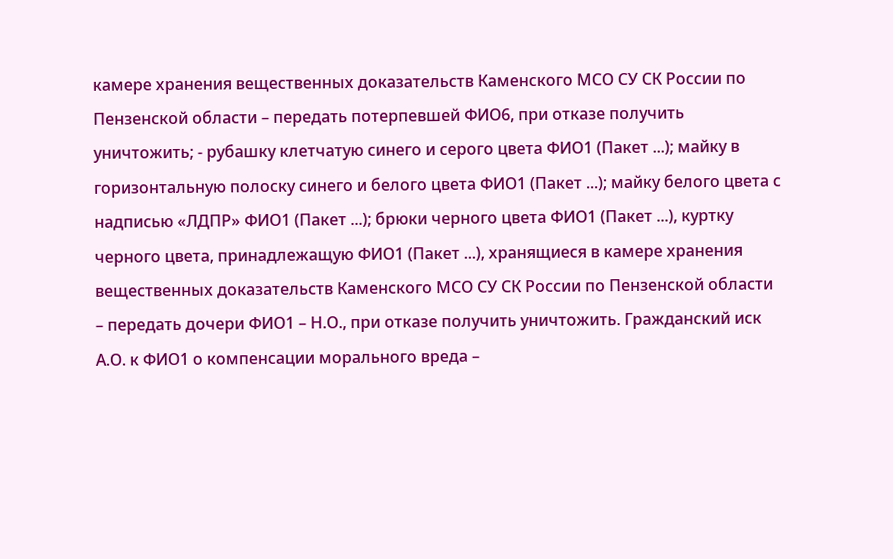камере хранения вещественных доказательств Каменского МСО СУ СК России по Пензенской области – передать потерпевшей ФИО6, при отказе получить уничтожить; - рубашку клетчатую синего и серого цвета ФИО1 (Пакет ...); майку в горизонтальную полоску синего и белого цвета ФИО1 (Пакет ...); майку белого цвета с надписью «ЛДПР» ФИО1 (Пакет ...); брюки черного цвета ФИО1 (Пакет ...), куртку черного цвета, принадлежащую ФИО1 (Пакет ...), хранящиеся в камере хранения вещественных доказательств Каменского МСО СУ СК России по Пензенской области – передать дочери ФИО1 – Н.О., при отказе получить уничтожить. Гражданский иск А.О. к ФИО1 о компенсации морального вреда –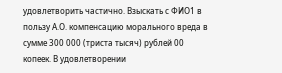удовлетворить частично. Взыскать с ФИО1 в пользу А.О. компенсацию морального вреда в сумме 300 000 (триста тысяч) рублей 00 копеек. В удовлетворении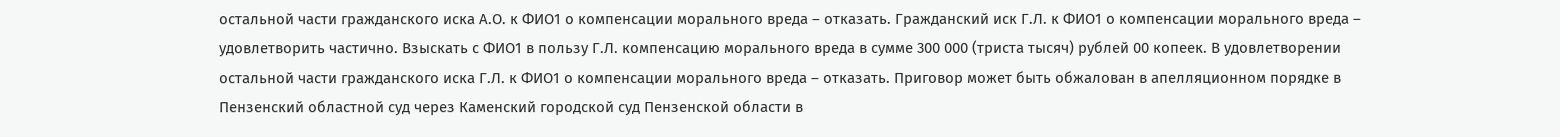остальной части гражданского иска А.О. к ФИО1 о компенсации морального вреда – отказать. Гражданский иск Г.Л. к ФИО1 о компенсации морального вреда – удовлетворить частично. Взыскать с ФИО1 в пользу Г.Л. компенсацию морального вреда в сумме 300 000 (триста тысяч) рублей 00 копеек. В удовлетворении остальной части гражданского иска Г.Л. к ФИО1 о компенсации морального вреда – отказать. Приговор может быть обжалован в апелляционном порядке в Пензенский областной суд через Каменский городской суд Пензенской области в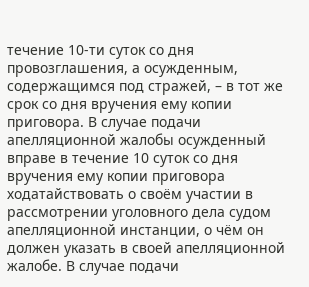течение 10-ти суток со дня провозглашения, а осужденным, содержащимся под стражей, – в тот же срок со дня вручения ему копии приговора. В случае подачи апелляционной жалобы осужденный вправе в течение 10 суток со дня вручения ему копии приговора ходатайствовать о своём участии в рассмотрении уголовного дела судом апелляционной инстанции, о чём он должен указать в своей апелляционной жалобе. В случае подачи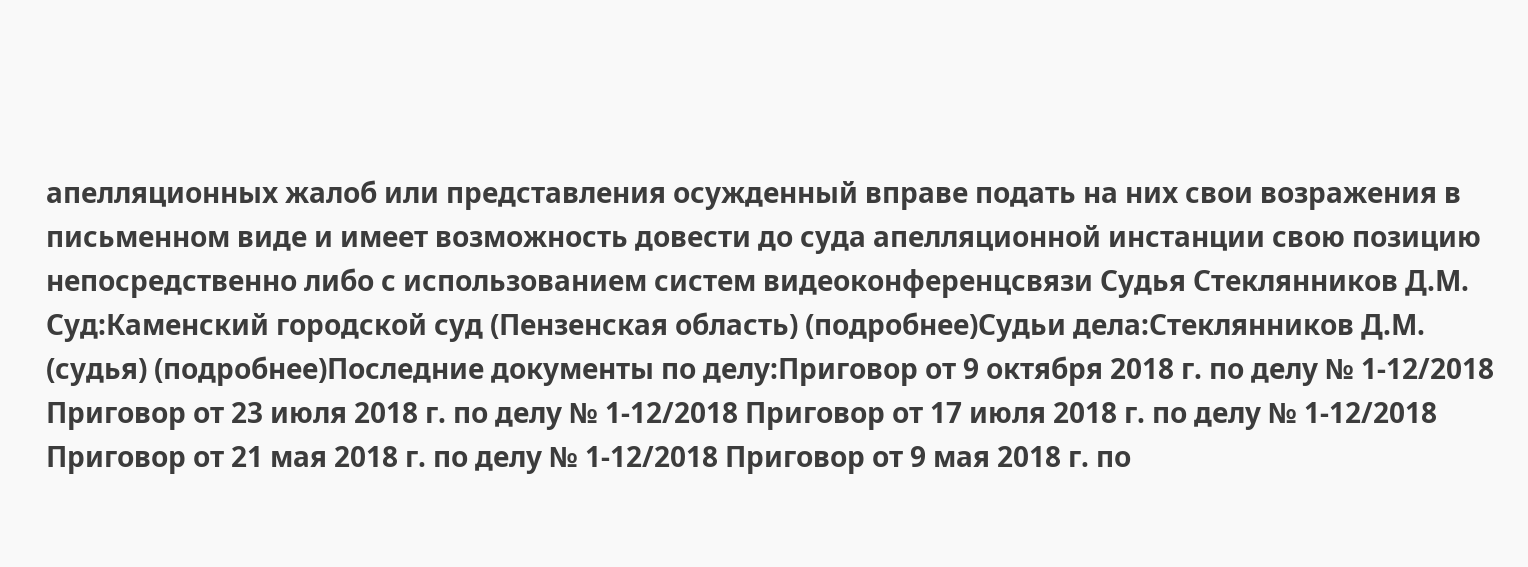апелляционных жалоб или представления осужденный вправе подать на них свои возражения в письменном виде и имеет возможность довести до суда апелляционной инстанции свою позицию непосредственно либо с использованием систем видеоконференцсвязи Судья Стеклянников Д.М. Суд:Каменский городской суд (Пензенская область) (подробнее)Судьи дела:Стеклянников Д.М. (судья) (подробнее)Последние документы по делу:Приговор от 9 октября 2018 г. по делу № 1-12/2018 Приговор от 23 июля 2018 г. по делу № 1-12/2018 Приговор от 17 июля 2018 г. по делу № 1-12/2018 Приговор от 21 мая 2018 г. по делу № 1-12/2018 Приговор от 9 мая 2018 г. по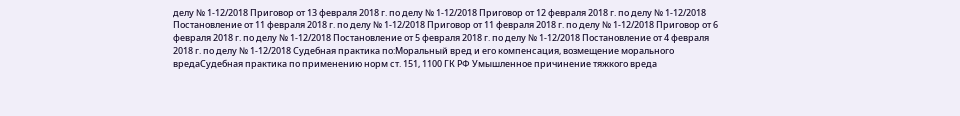делу № 1-12/2018 Приговор от 13 февраля 2018 г. по делу № 1-12/2018 Приговор от 12 февраля 2018 г. по делу № 1-12/2018 Постановление от 11 февраля 2018 г. по делу № 1-12/2018 Приговор от 11 февраля 2018 г. по делу № 1-12/2018 Приговор от 6 февраля 2018 г. по делу № 1-12/2018 Постановление от 5 февраля 2018 г. по делу № 1-12/2018 Постановление от 4 февраля 2018 г. по делу № 1-12/2018 Судебная практика по:Моральный вред и его компенсация, возмещение морального вредаСудебная практика по применению норм ст. 151, 1100 ГК РФ Умышленное причинение тяжкого вреда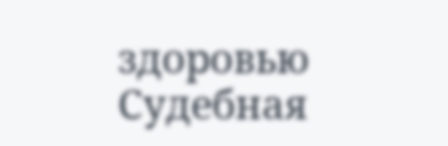здоровью Судебная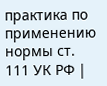практика по применению нормы ст. 111 УК РФ |